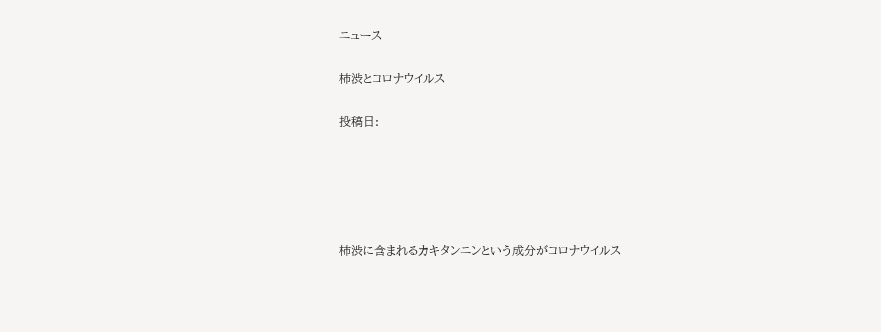ニュース

柿渋とコロナウイルス

投稿日:





柿渋に含まれるカキタンニンという成分がコロナウイルス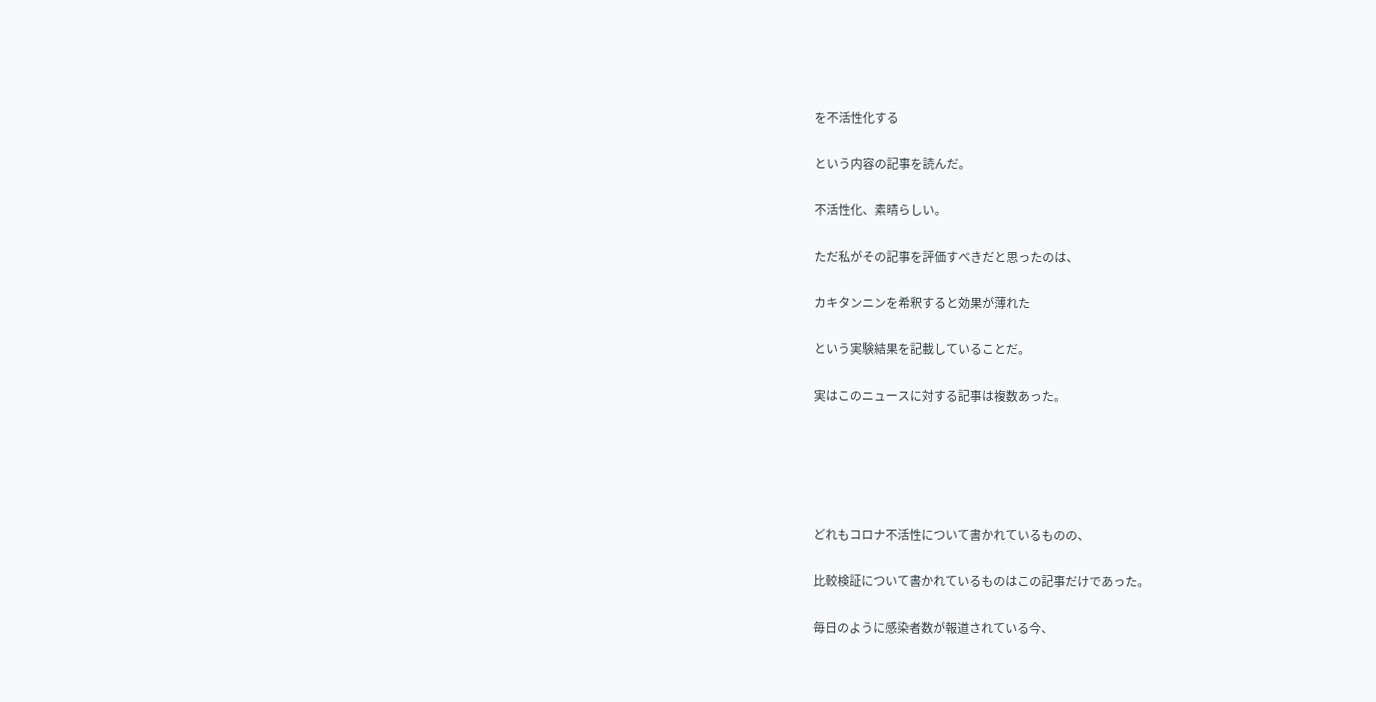を不活性化する

という内容の記事を読んだ。

不活性化、素晴らしい。

ただ私がその記事を評価すべきだと思ったのは、

カキタンニンを希釈すると効果が薄れた

という実験結果を記載していることだ。

実はこのニュースに対する記事は複数あった。





どれもコロナ不活性について書かれているものの、

比較検証について書かれているものはこの記事だけであった。

毎日のように感染者数が報道されている今、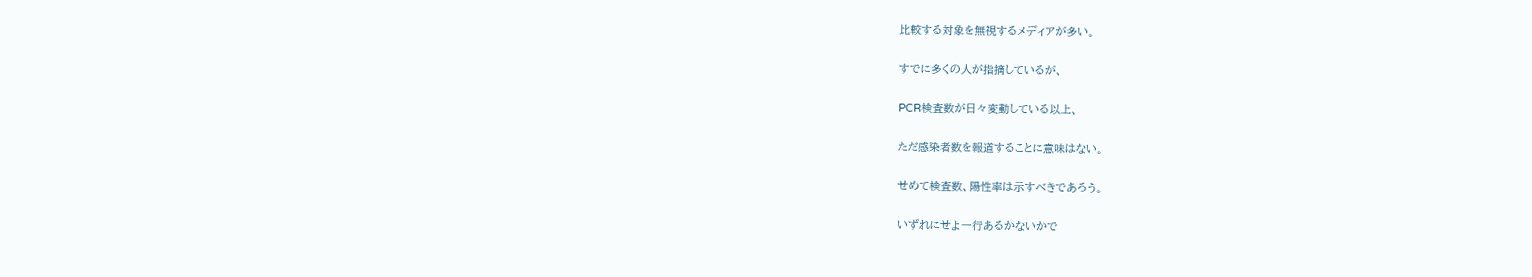比較する対象を無視するメディアが多い。

すでに多くの人が指摘しているが、

PCR検査数が日々変動している以上、

ただ感染者数を報道することに意味はない。

せめて検査数、陽性率は示すべきであろう。

いずれにせよ一行あるかないかで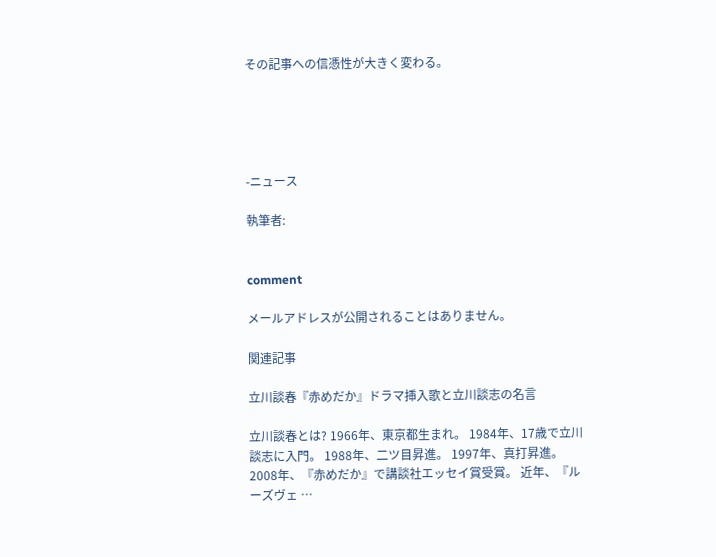その記事への信憑性が大きく変わる。





-ニュース

執筆者:


comment

メールアドレスが公開されることはありません。

関連記事

立川談春『赤めだか』ドラマ挿入歌と立川談志の名言

立川談春とは? 1966年、東京都生まれ。 1984年、17歳で立川談志に入門。 1988年、二ツ目昇進。 1997年、真打昇進。 2008年、『赤めだか』で講談社エッセイ賞受賞。 近年、『ルーズヴェ …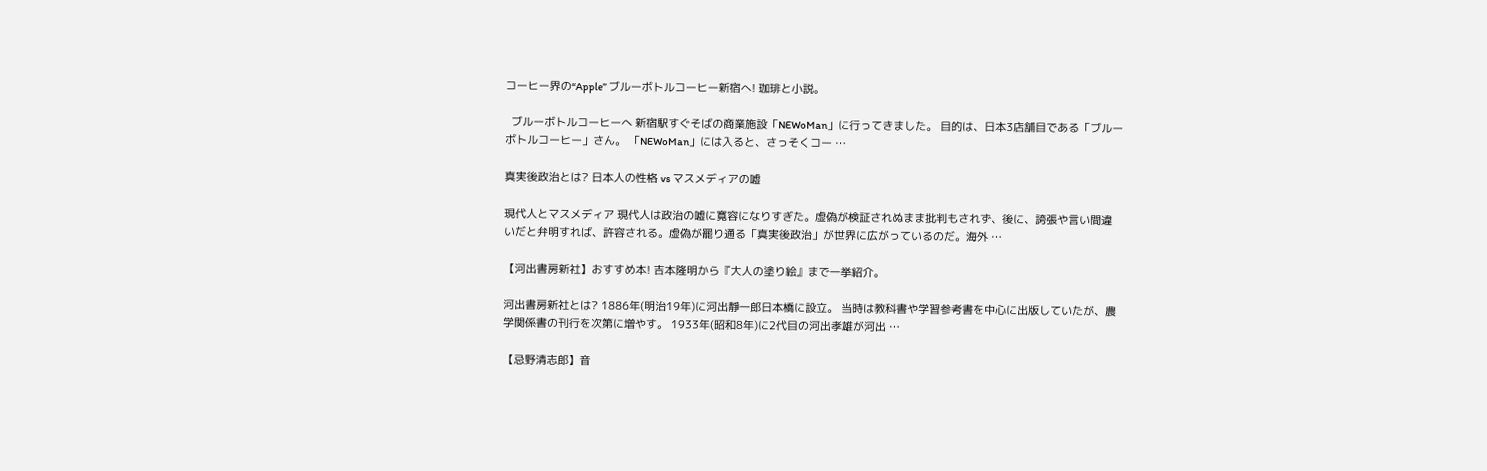コーヒー界の“Apple” ブルーボトルコーヒー新宿へ! 珈琲と小説。

  ブルーボトルコーヒーへ 新宿駅すぐそばの商業施設「NEWoMan」に行ってきました。 目的は、日本3店舗目である「ブルーボトルコーヒー」さん。 「NEWoMan」には入ると、さっそくコー …

真実後政治とは? 日本人の性格 vs マスメディアの嘘

現代人とマスメディア 現代人は政治の嘘に寛容になりすぎた。虚偽が検証されぬまま批判もされず、後に、誇張や言い間違いだと弁明すれば、許容される。虚偽が罷り通る「真実後政治」が世界に広がっているのだ。海外 …

【河出書房新社】おすすめ本! 吉本隆明から『大人の塗り絵』まで一挙紹介。

河出書房新社とは? 1886年(明治19年)に河出靜一郎日本橋に設立。 当時は教科書や学習参考書を中心に出版していたが、農学関係書の刊行を次第に増やす。 1933年(昭和8年)に2代目の河出孝雄が河出 …

【忌野清志郎】音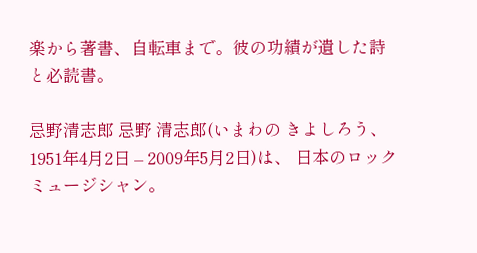楽から著書、自転車まで。彼の功績が遺した詩と必読書。

忌野清志郎 忌野 清志郎(いまわの きよしろう、1951年4月2日 – 2009年5月2日)は、 日本のロックミュージシャン。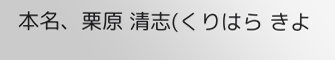本名、栗原 清志(くりはら きよ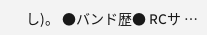し)。 ●バンド歴● RCサ …